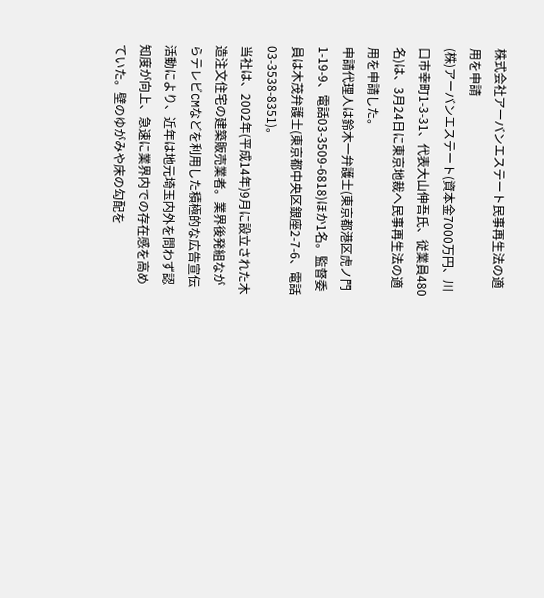株式会社アーバンエステート民事再生法の適用を申請
(株)アーバンエステート(資本金7000万円、川口市幸町1-3-31、代表大山伸吾氏、従業員480名)は、3月24日に東京地裁へ民事再生法の適用を申請した。
申請代理人は鈴木一弁護士(東京都港区虎ノ門1-19-9、電話03-3509-6818)ほか1名。監督委員は木茂弁護士(東京都中央区銀座2-7-6、電話03-3538-8351)。
当社は、2002年(平成14年)9月に設立された木造注文住宅の建築販売業者。業界後発組ながらテレビCMなどを利用した積極的な広告宣伝活動により、近年は地元埼玉内外を問わず認知度が向上、急速に業界内での存在感を高めていた。壁のゆがみや床の勾配を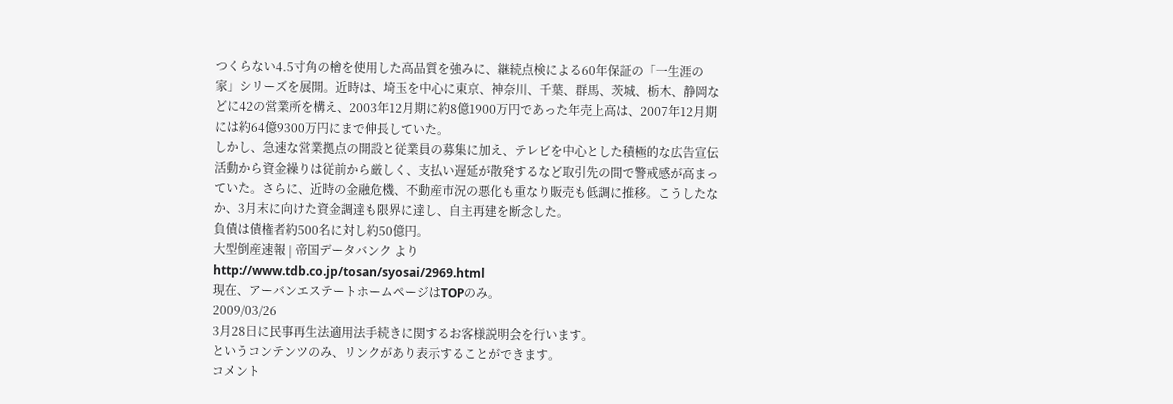つくらない4.5寸角の檜を使用した高品質を強みに、継続点検による60年保証の「一生涯の家」シリーズを展開。近時は、埼玉を中心に東京、神奈川、千葉、群馬、茨城、栃木、静岡などに42の営業所を構え、2003年12月期に約8億1900万円であった年売上高は、2007年12月期には約64億9300万円にまで伸長していた。
しかし、急速な営業拠点の開設と従業員の募集に加え、テレビを中心とした積極的な広告宣伝活動から資金繰りは従前から厳しく、支払い遅延が散発するなど取引先の間で警戒感が高まっていた。さらに、近時の金融危機、不動産市況の悪化も重なり販売も低調に推移。こうしたなか、3月末に向けた資金調達も限界に達し、自主再建を断念した。
負債は債権者約500名に対し約50億円。
大型倒産速報 | 帝国データバンク より
http://www.tdb.co.jp/tosan/syosai/2969.html
現在、アーバンエステートホームページはTOPのみ。
2009/03/26
3月28日に民事再生法適用法手続きに関するお客様説明会を行います。
というコンテンツのみ、リンクがあり表示することができます。
コメント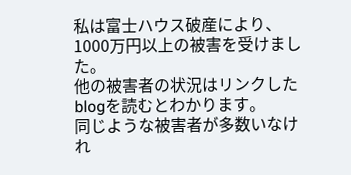私は富士ハウス破産により、1000万円以上の被害を受けました。
他の被害者の状況はリンクしたblogを読むとわかります。
同じような被害者が多数いなけれ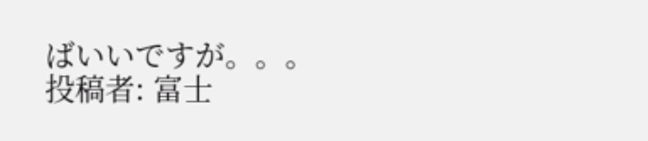ばいいですが。。。
投稿者: 富士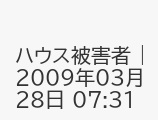ハウス被害者 | 2009年03月28日 07:31